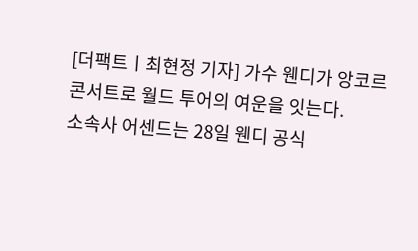[더팩트ㅣ최현정 기자] 가수 웬디가 앙코르 콘서트로 월드 투어의 여운을 잇는다.
소속사 어센드는 28일 웬디 공식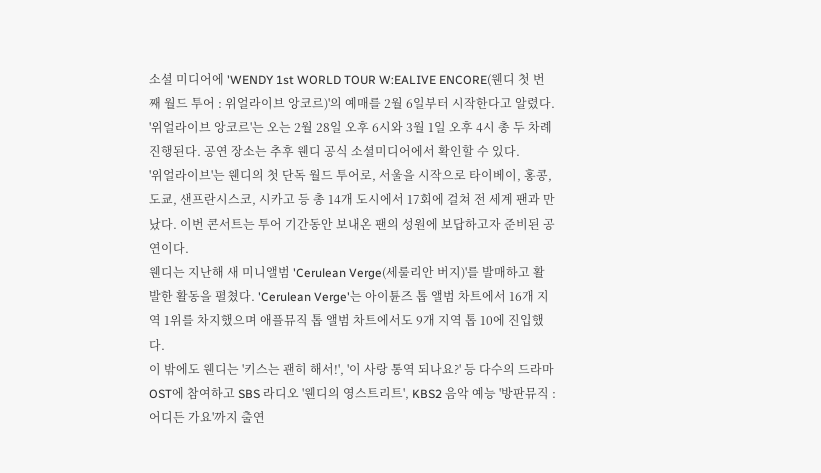소셜 미디어에 'WENDY 1st WORLD TOUR W:EALIVE ENCORE(웬디 첫 번째 월드 투어 : 위얼라이브 앙코르)'의 예매를 2월 6일부터 시작한다고 알렸다.
'위얼라이브 앙코르'는 오는 2월 28일 오후 6시와 3월 1일 오후 4시 총 두 차례 진행된다. 공연 장소는 추후 웬디 공식 소셜미디어에서 확인할 수 있다.
'위얼라이브'는 웬디의 첫 단독 월드 투어로, 서울을 시작으로 타이베이, 홍콩, 도쿄, 샌프란시스코, 시카고 등 총 14개 도시에서 17회에 걸쳐 전 세계 팬과 만났다. 이번 콘서트는 투어 기간동안 보내온 팬의 성원에 보답하고자 준비된 공연이다.
웬디는 지난해 새 미니앨범 'Cerulean Verge(세룰리안 버지)'를 발매하고 활발한 활동을 펼쳤다. 'Cerulean Verge'는 아이튠즈 톱 앨범 차트에서 16개 지역 1위를 차지했으며 애플뮤직 톱 앨범 차트에서도 9개 지역 톱 10에 진입했다.
이 밖에도 웬디는 '키스는 괜히 해서!', '이 사랑 통역 되나요?' 등 다수의 드라마 OST에 참여하고 SBS 라디오 '웬디의 영스트리트', KBS2 음악 예능 '방판뮤직 : 어디든 가요'까지 출연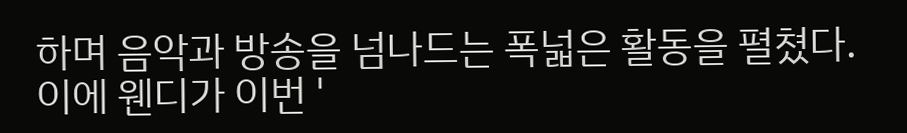하며 음악과 방송을 넘나드는 폭넓은 활동을 펼쳤다.
이에 웬디가 이번 '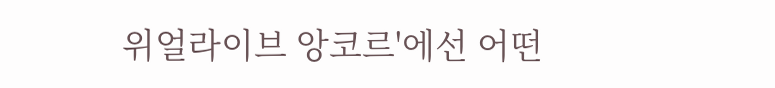위얼라이브 앙코르'에선 어떤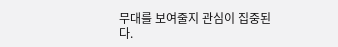무대를 보여줄지 관심이 집중된다.